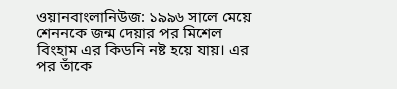ওয়ানবাংলানিউজ: ১৯৯৬ সালে মেয়ে শেননকে জন্ম দেয়ার পর মিশেল বিংহাম এর কিডনি নষ্ট হয়ে যায়। এর পর তাঁকে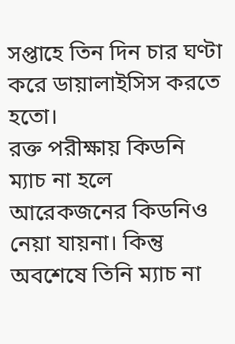সপ্তাহে তিন দিন চার ঘণ্টা করে ডায়ালাইসিস করতে হতো।
রক্ত পরীক্ষায় কিডনি ম্যাচ না হলে আরেকজনের কিডনিও নেয়া যায়না। কিন্তু অবশেষে তিনি ম্যাচ না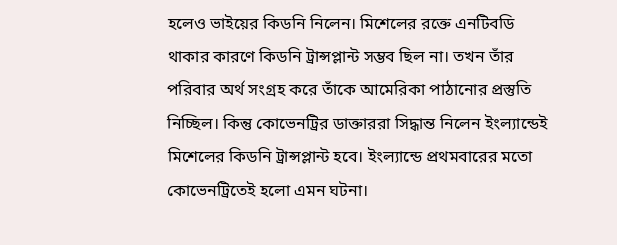হলেও ভাইয়ের কিডনি নিলেন। মিশেলের রক্তে এনটিবডি থাকার কারণে কিডনি ট্রান্সপ্লান্ট সম্ভব ছিল না। তখন তাঁর পরিবার অর্থ সংগ্রহ করে তাঁকে আমেরিকা পাঠানোর প্রস্তুতি নিচ্ছিল। কিন্তু কোভেনট্রির ডাক্তাররা সিদ্ধান্ত নিলেন ইংল্যান্ডেই মিশেলের কিডনি ট্রান্সপ্লান্ট হবে। ইংল্যান্ডে প্রথমবারের মতো কোভেনট্রিতেই হলো এমন ঘটনা।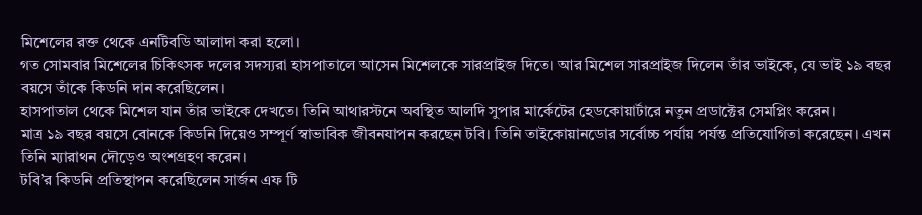মিশেলের রক্ত থেকে এনটিবডি আলাদা করা হলো।
গত সোমবার মিশেলের চিকিৎসক দলের সদস্যরা হাসপাতালে আসেন মিশেলকে সারপ্রাইজ দিতে। আর মিশেল সারপ্রাইজ দিলেন তাঁর ভাইকে, যে ভাই ১৯ বছর বয়সে তাঁকে কিডনি দান করেছিলেন।
হাসপাতাল থেকে মিশেল যান তাঁর ভাইকে দেখতে। তিনি আথারস্টনে অবস্থিত আলদি সুপার মার্কেটের হেডকোয়ার্টারে নতুন প্রডাক্টের সেমপ্লিং করেন।
মাত্র ১৯ বছর বয়সে বোনকে কিডনি দিয়েও সম্পূর্ণ স্বাভাবিক জীবনযাপন করছেন টবি। তিনি তাইকোয়ানডোর সর্বোচ্চ পর্যায় পর্যন্ত প্রতিযোগিতা করেছেন। এখন তিনি ম্যারাথন দৌড়েও অংশগ্রহণ করেন।
টবি’র কিডনি প্রতিস্থাপন করেছিলেন সার্জন এফ টি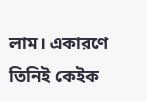লাম। একারণে তিনিই কেইক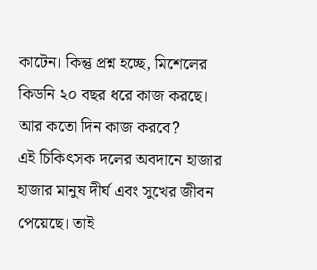কাটেন। কিন্তু প্রশ্ন হচ্ছে, মিশেলের কিডনি ২০ বছর ধরে কাজ করছে। আর কতো দিন কাজ করবে?
এই চিকিৎসক দলের অবদানে হাজার হাজার মানুষ দীর্ঘ এবং সুখের জীবন পেয়েছে। তাই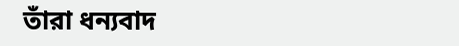তাঁরা ধন্যবাদ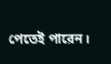পেতেই পারেন।